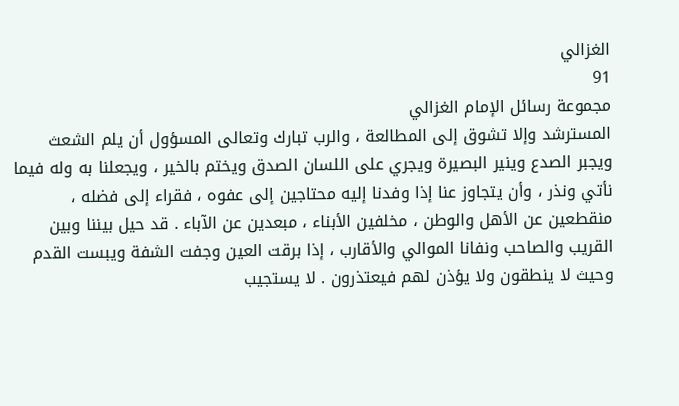الغزالي
91
مجموعة رسائل الإمام الغزالي
المسترشد وإلا تشوق إلى المطالعة ، والرب تبارك وتعالى المسؤول أن يلم الشعث ويجبر الصدع وينير البصيرة ويجري على اللسان الصدق ويختم بالخير ، ويجعلنا به وله فيما نأتي ونذر ، وأن يتجاوز عنا إذا وفدنا إليه محتاجين إلى عفوه ، فقراء إلى فضله ، منقطعين عن الأهل والوطن ، مخلفين الأبناء ، مبعدين عن الآباء . قد حيل بيننا وبين القريب والصاحب ونفانا الموالي والأقارب ، إذا برقت العين وجفت الشفة ويبست القدم وحيث لا ينطقون ولا يؤذن لهم فيعتذرون . لا يستجيب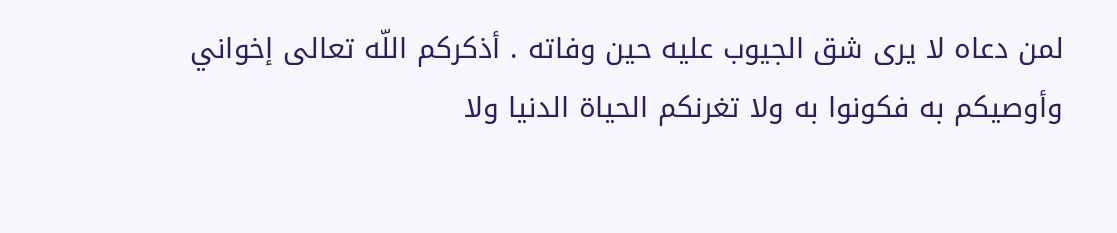لمن دعاه لا يرى شق الجيوب عليه حين وفاته . أذكركم اللّه تعالى إخواني وأوصيكم به فكونوا به ولا تغرنكم الحياة الدنيا ولا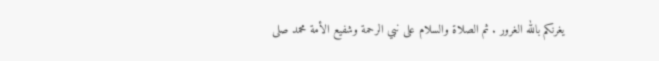يغرنكم بالله الغرور . ثم الصلاة والسلام على نبي الرحمة وشفيع الأمة محمد صلى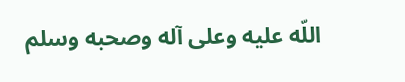اللّه عليه وعلى آله وصحبه وسلم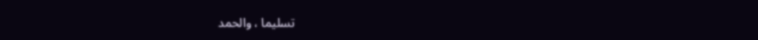تسليما ، والحمد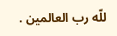للّه رب العالمين .